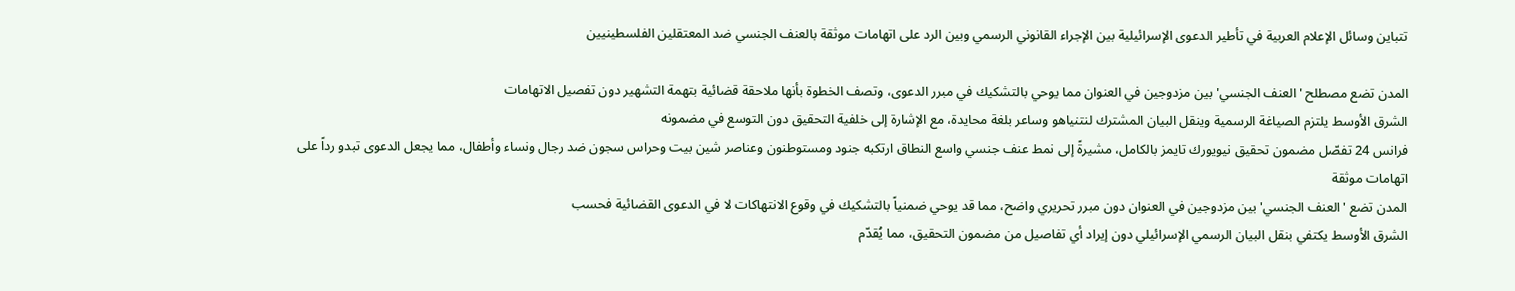تتباين وسائل الإعلام العربية في تأطير الدعوى الإسرائيلية بين الإجراء القانوني الرسمي وبين الرد على اتهامات موثقة بالعنف الجنسي ضد المعتقلين الفلسطينيين

المدن تضع مصطلح 'العنف الجنسي' بين مزدوجين في العنوان مما يوحي بالتشكيك في مبرر الدعوى، وتصف الخطوة بأنها ملاحقة قضائية بتهمة التشهير دون تفصيل الاتهامات
الشرق الأوسط يلتزم الصياغة الرسمية وينقل البيان المشترك لنتنياهو وساعر بلغة محايدة، مع الإشارة إلى خلفية التحقيق دون التوسع في مضمونه
فرانس 24 تفصّل مضمون تحقيق نيويورك تايمز بالكامل، مشيرةً إلى نمط عنف جنسي واسع النطاق ارتكبه جنود ومستوطنون وعناصر شين بيت وحراس سجون ضد رجال ونساء وأطفال، مما يجعل الدعوى تبدو رداً على اتهامات موثقة
المدن تضع 'العنف الجنسي' بين مزدوجين في العنوان دون مبرر تحريري واضح، مما قد يوحي ضمنياً بالتشكيك في وقوع الانتهاكات لا في الدعوى القضائية فحسب
الشرق الأوسط يكتفي بنقل البيان الرسمي الإسرائيلي دون إيراد أي تفاصيل من مضمون التحقيق، مما يُقدّم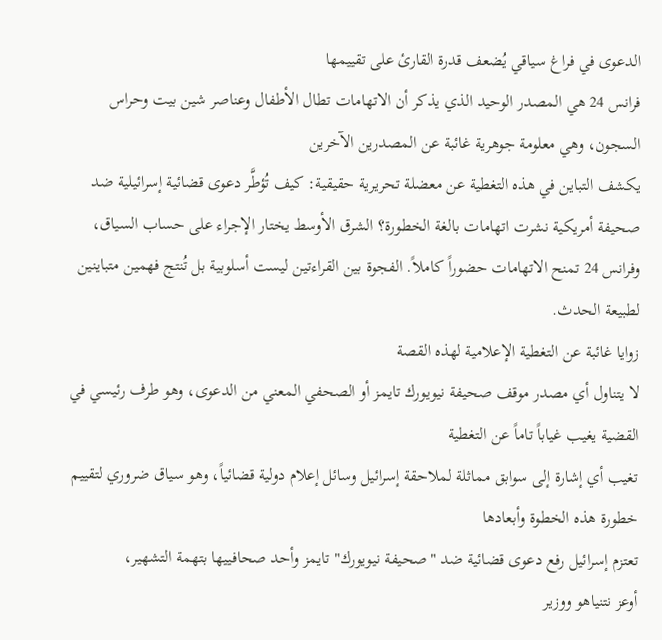الدعوى في فراغ سياقي يُضعف قدرة القارئ على تقييمها
فرانس 24 هي المصدر الوحيد الذي يذكر أن الاتهامات تطال الأطفال وعناصر شين بيت وحراس السجون، وهي معلومة جوهرية غائبة عن المصدرين الآخرين
يكشف التباين في هذه التغطية عن معضلة تحريرية حقيقية: كيف تُؤطَّر دعوى قضائية إسرائيلية ضد صحيفة أمريكية نشرت اتهامات بالغة الخطورة؟ الشرق الأوسط يختار الإجراء على حساب السياق، وفرانس 24 تمنح الاتهامات حضوراً كاملاً. الفجوة بين القراءتين ليست أسلوبية بل تُنتج فهمين متباينين لطبيعة الحدث.
زوايا غائبة عن التغطية الإعلامية لهذه القصة
لا يتناول أي مصدر موقف صحيفة نيويورك تايمز أو الصحفي المعني من الدعوى، وهو طرف رئيسي في القضية يغيب غياباً تاماً عن التغطية
تغيب أي إشارة إلى سوابق مماثلة لملاحقة إسرائيل وسائل إعلام دولية قضائياً، وهو سياق ضروري لتقييم خطورة هذه الخطوة وأبعادها
تعتزم إسرائيل رفع دعوى قضائية ضد "صحيفة نيويورك" تايمز وأحد صحافييها بتهمة التشهير،
أوعز نتنياهو ووزير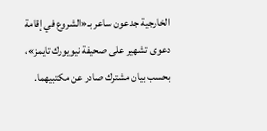الخارجية جدعون ساعر بـ«الشروع في إقامة دعوى تشهير على صحيفة نيويورك تايمز»، بحسب بيان مشترك صادر عن مكتبيهما.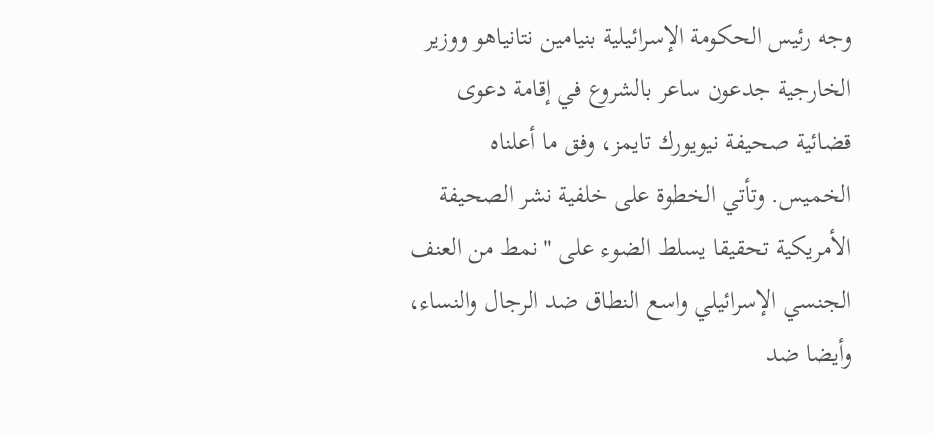وجه رئيس الحكومة الإسرائيلية بنيامين نتانياهو ووزير الخارجية جدعون ساعر بالشروع في إقامة دعوى قضائية صحيفة نيويورك تايمز، وفق ما أعلناه الخميس. وتأتي الخطوة على خلفية نشر الصحيفة الأمريكية تحقيقا يسلط الضوء على "نمط من العنف الجنسي الإسرائيلي واسع النطاق ضد الرجال والنساء، وأيضا ضد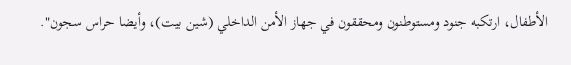الأطفال، ارتكبه جنود ومستوطنون ومحققون في جهاز الأمن الداخلي (شين بيت)، وأيضا حراس سجون".